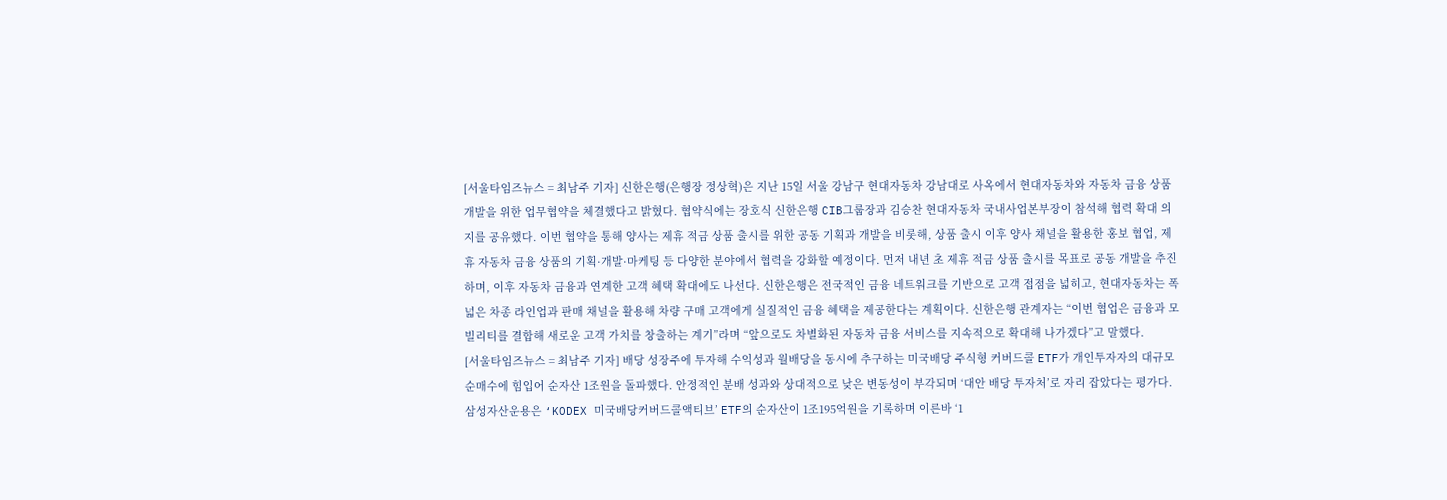[서울타임즈뉴스 = 최남주 기자] 신한은행(은행장 정상혁)은 지난 15일 서울 강남구 현대자동차 강남대로 사옥에서 현대자동차와 자동차 금융 상품 개발을 위한 업무협약을 체결했다고 밝혔다. 협약식에는 장호식 신한은행 CIB그룹장과 김승찬 현대자동차 국내사업본부장이 참석해 협력 확대 의지를 공유했다. 이번 협약을 통해 양사는 제휴 적금 상품 출시를 위한 공동 기획과 개발을 비롯해, 상품 출시 이후 양사 채널을 활용한 홍보 협업, 제휴 자동차 금융 상품의 기획·개발·마케팅 등 다양한 분야에서 협력을 강화할 예정이다. 먼저 내년 초 제휴 적금 상품 출시를 목표로 공동 개발을 추진하며, 이후 자동차 금융과 연계한 고객 혜택 확대에도 나선다. 신한은행은 전국적인 금융 네트워크를 기반으로 고객 접점을 넓히고, 현대자동차는 폭넓은 차종 라인업과 판매 채널을 활용해 차량 구매 고객에게 실질적인 금융 혜택을 제공한다는 계획이다. 신한은행 관계자는 “이번 협업은 금융과 모빌리티를 결합해 새로운 고객 가치를 창출하는 계기”라며 “앞으로도 차별화된 자동차 금융 서비스를 지속적으로 확대해 나가겠다”고 말했다.
[서울타임즈뉴스 = 최남주 기자] 배당 성장주에 투자해 수익성과 월배당을 동시에 추구하는 미국배당 주식형 커버드콜 ETF가 개인투자자의 대규모 순매수에 힘입어 순자산 1조원을 돌파했다. 안정적인 분배 성과와 상대적으로 낮은 변동성이 부각되며 ‘대안 배당 투자처’로 자리 잡았다는 평가다. 삼성자산운용은 ‘KODEX 미국배당커버드콜액티브’ ETF의 순자산이 1조195억원을 기록하며 이른바 ‘1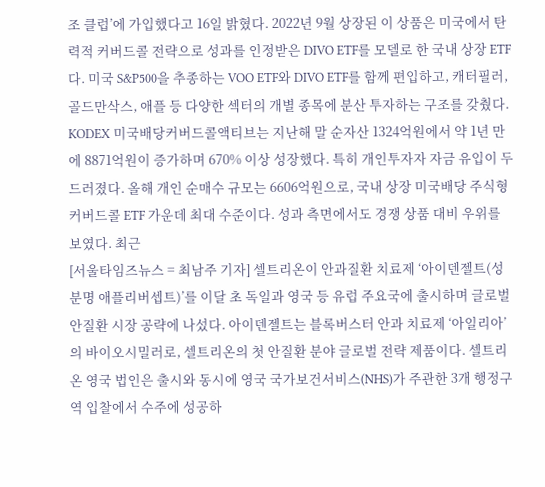조 클럽’에 가입했다고 16일 밝혔다. 2022년 9월 상장된 이 상품은 미국에서 탄력적 커버드콜 전략으로 성과를 인정받은 DIVO ETF를 모델로 한 국내 상장 ETF다. 미국 S&P500을 추종하는 VOO ETF와 DIVO ETF를 함께 편입하고, 캐터필러, 골드만삭스, 애플 등 다양한 섹터의 개별 종목에 분산 투자하는 구조를 갖췄다. KODEX 미국배당커버드콜액티브는 지난해 말 순자산 1324억원에서 약 1년 만에 8871억원이 증가하며 670% 이상 성장했다. 특히 개인투자자 자금 유입이 두드러졌다. 올해 개인 순매수 규모는 6606억원으로, 국내 상장 미국배당 주식형 커버드콜 ETF 가운데 최대 수준이다. 성과 측면에서도 경쟁 상품 대비 우위를 보였다. 최근
[서울타임즈뉴스 = 최남주 기자] 셀트리온이 안과질환 치료제 ‘아이덴젤트(성분명 애플리버셉트)’를 이달 초 독일과 영국 등 유럽 주요국에 출시하며 글로벌 안질환 시장 공략에 나섰다. 아이덴젤트는 블록버스터 안과 치료제 ‘아일리아’의 바이오시밀러로, 셀트리온의 첫 안질환 분야 글로벌 전략 제품이다. 셀트리온 영국 법인은 출시와 동시에 영국 국가보건서비스(NHS)가 주관한 3개 행정구역 입찰에서 수주에 성공하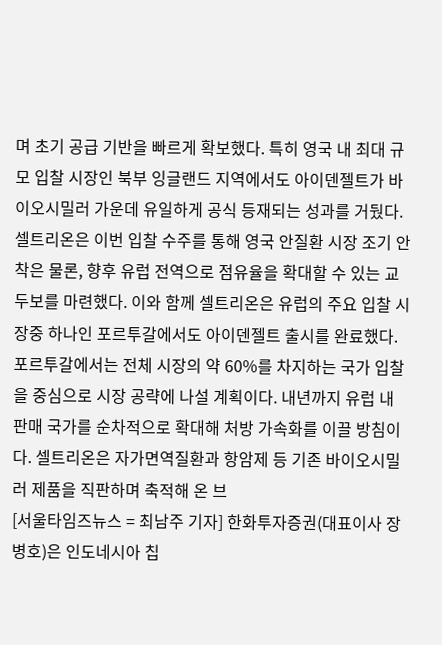며 초기 공급 기반을 빠르게 확보했다. 특히 영국 내 최대 규모 입찰 시장인 북부 잉글랜드 지역에서도 아이덴젤트가 바이오시밀러 가운데 유일하게 공식 등재되는 성과를 거뒀다. 셀트리온은 이번 입찰 수주를 통해 영국 안질환 시장 조기 안착은 물론, 향후 유럽 전역으로 점유율을 확대할 수 있는 교두보를 마련했다. 이와 함께 셀트리온은 유럽의 주요 입찰 시장중 하나인 포르투갈에서도 아이덴젤트 출시를 완료했다. 포르투갈에서는 전체 시장의 약 60%를 차지하는 국가 입찰을 중심으로 시장 공략에 나설 계획이다. 내년까지 유럽 내 판매 국가를 순차적으로 확대해 처방 가속화를 이끌 방침이다. 셀트리온은 자가면역질환과 항암제 등 기존 바이오시밀러 제품을 직판하며 축적해 온 브
[서울타임즈뉴스 = 최남주 기자] 한화투자증권(대표이사 장병호)은 인도네시아 칩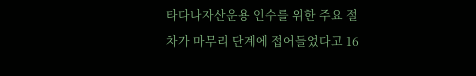타다나자산운용 인수를 위한 주요 절차가 마무리 단계에 접어들었다고 16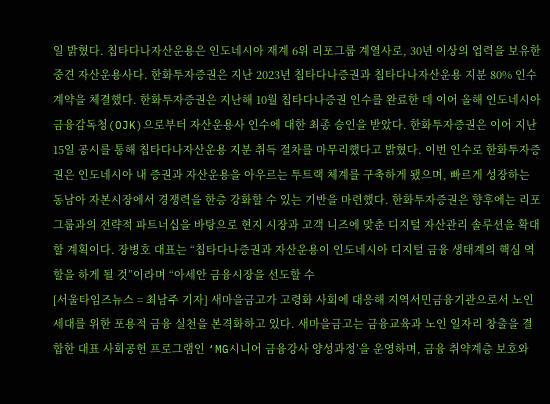일 밝혔다. 칩타다나자산운용은 인도네시아 재계 6위 리포그룹 계열사로, 30년 이상의 업력을 보유한 중견 자산운용사다. 한화투자증권은 지난 2023년 칩타다나증권과 칩타다나자산운용 지분 80% 인수 계약을 체결했다. 한화투자증권은 지난해 10월 칩타다나증권 인수를 완료한 데 이어 올해 인도네시아 금융감독청(OJK)으로부터 자산운용사 인수에 대한 최종 승인을 받았다. 한화투자증권은 이어 지난 15일 공시를 통해 칩타다나자산운용 지분 취득 절차를 마무리했다고 밝혔다. 이번 인수로 한화투자증권은 인도네시아 내 증권과 자산운용을 아우르는 투트랙 체계를 구축하게 됐으며, 빠르게 성장하는 동남아 자본시장에서 경쟁력을 한층 강화할 수 있는 기반을 마련했다. 한화투자증권은 향후에는 리포그룹과의 전략적 파트너십을 바탕으로 현지 시장과 고객 니즈에 맞춘 디지털 자산관리 솔루션을 확대할 계획이다. 장병호 대표는 “칩타다나증권과 자산운용이 인도네시아 디지털 금융 생태계의 핵심 역할을 하게 될 것”이라며 “아세안 금융시장을 선도할 수
[서울타임즈뉴스 = 최남주 기자] 새마을금고가 고령화 사회에 대응해 지역서민금융기관으로서 노인세대를 위한 포용적 금융 실천을 본격화하고 있다. 새마을금고는 금융교육과 노인 일자리 창출을 결합한 대표 사회공헌 프로그램인 ‘MG시니어 금융강사 양성과정’을 운영하며, 금융 취약계층 보호와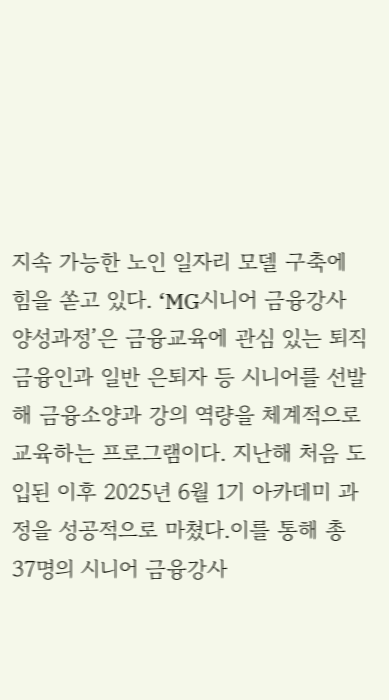지속 가능한 노인 일자리 모델 구축에 힘을 쏟고 있다. ‘MG시니어 금융강사 양성과정’은 금융교육에 관심 있는 퇴직 금융인과 일반 은퇴자 등 시니어를 선발해 금융소양과 강의 역량을 체계적으로 교육하는 프로그램이다. 지난해 처음 도입된 이후 2025년 6월 1기 아카데미 과정을 성공적으로 마쳤다.이를 통해 총 37명의 시니어 금융강사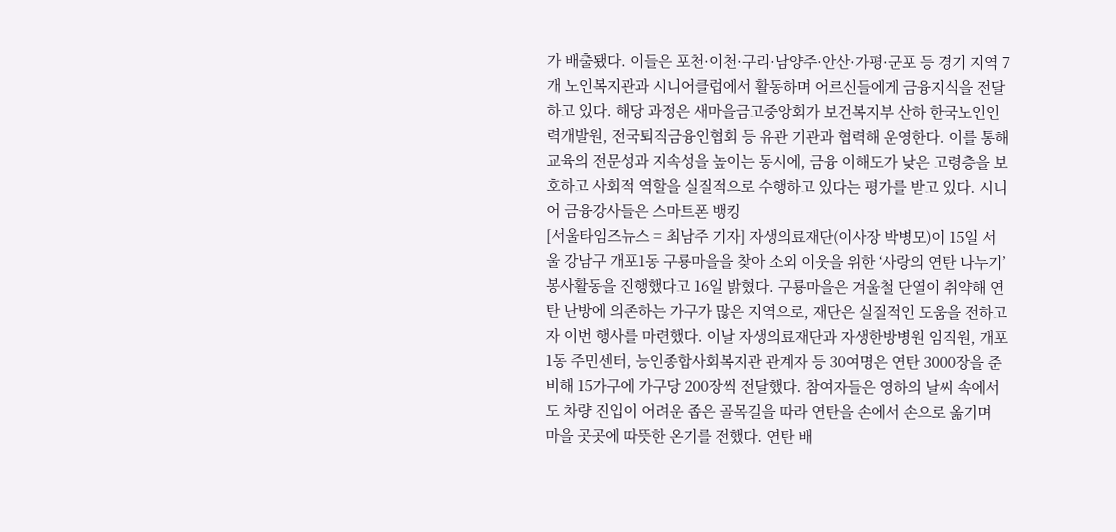가 배출됐다. 이들은 포천·이천·구리·남양주·안산·가평·군포 등 경기 지역 7개 노인복지관과 시니어클럽에서 활동하며 어르신들에게 금융지식을 전달하고 있다. 해당 과정은 새마을금고중앙회가 보건복지부 산하 한국노인인력개발원, 전국퇴직금융인협회 등 유관 기관과 협력해 운영한다. 이를 통해 교육의 전문성과 지속성을 높이는 동시에, 금융 이해도가 낮은 고령층을 보호하고 사회적 역할을 실질적으로 수행하고 있다는 평가를 받고 있다. 시니어 금융강사들은 스마트폰 뱅킹
[서울타임즈뉴스 = 최남주 기자] 자생의료재단(이사장 박병모)이 15일 서울 강남구 개포1동 구룡마을을 찾아 소외 이웃을 위한 ‘사랑의 연탄 나누기’ 봉사활동을 진행했다고 16일 밝혔다. 구룡마을은 겨울철 단열이 취약해 연탄 난방에 의존하는 가구가 많은 지역으로, 재단은 실질적인 도움을 전하고자 이번 행사를 마련했다. 이날 자생의료재단과 자생한방병원 임직원, 개포1동 주민센터, 능인종합사회복지관 관계자 등 30여명은 연탄 3000장을 준비해 15가구에 가구당 200장씩 전달했다. 참여자들은 영하의 날씨 속에서도 차량 진입이 어려운 좁은 골목길을 따라 연탄을 손에서 손으로 옮기며 마을 곳곳에 따뜻한 온기를 전했다. 연탄 배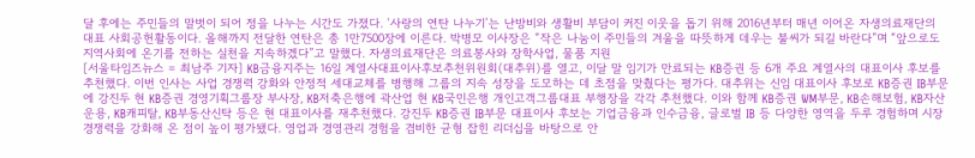달 후에는 주민들의 말벗이 되어 정을 나누는 시간도 가졌다. ‘사랑의 연탄 나누기’는 난방비와 생활비 부담이 커진 이웃을 돕기 위해 2016년부터 매년 이어온 자생의료재단의 대표 사회공헌활동이다. 올해까지 전달한 연탄은 총 1만7500장에 이른다. 박병모 이사장은 “작은 나눔이 주민들의 겨울을 따뜻하게 데우는 불씨가 되길 바란다”며 “앞으로도 지역사회에 온기를 전하는 실천을 지속하겠다”고 말했다. 자생의료재단은 의료봉사와 장학사업, 물품 지원
[서울타임즈뉴스 = 최남주 기자] KB금융지주는 16일 계열사대표이사후보추천위원회(대추위)를 열고, 이달 말 임기가 만료되는 KB증권 등 6개 주요 계열사의 대표이사 후보를 추천했다. 이번 인사는 사업 경쟁력 강화와 안정적 세대교체를 병행해 그룹의 지속 성장을 도모하는 데 초점을 맞췄다는 평가다. 대추위는 신임 대표이사 후보로 KB증권 IB부문에 강진두 현 KB증권 경영기획그룹장 부사장, KB저축은행에 곽산업 현 KB국민은행 개인고객그룹대표 부행장을 각각 추천했다. 이와 함께 KB증권 WM부문, KB손해보험, KB자산운용, KB캐피탈, KB부동산신탁 등은 현 대표이사를 재추천했다. 강진두 KB증권 IB부문 대표이사 후보는 기업금융과 인수금융, 글로벌 IB 등 다양한 영역을 두루 경험하며 시장 경쟁력을 강화해 온 점이 높이 평가됐다. 영업과 경영관리 경험을 겸비한 균형 잡힌 리더십을 바탕으로 안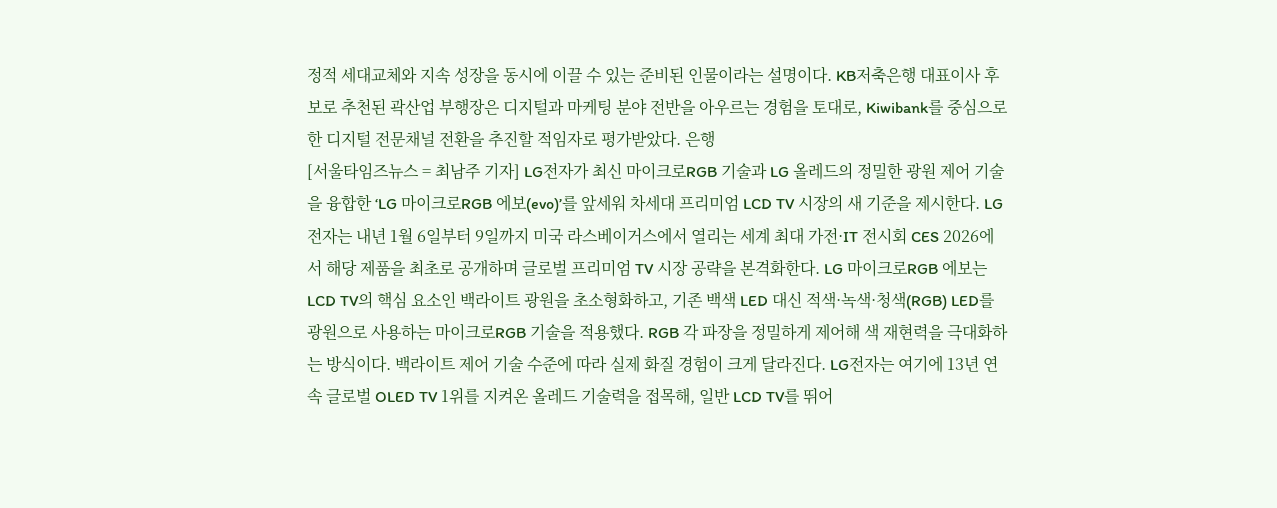정적 세대교체와 지속 성장을 동시에 이끌 수 있는 준비된 인물이라는 설명이다. KB저축은행 대표이사 후보로 추천된 곽산업 부행장은 디지털과 마케팅 분야 전반을 아우르는 경험을 토대로, Kiwibank를 중심으로 한 디지털 전문채널 전환을 추진할 적임자로 평가받았다. 은행
[서울타임즈뉴스 = 최남주 기자] LG전자가 최신 마이크로RGB 기술과 LG 올레드의 정밀한 광원 제어 기술을 융합한 ‘LG 마이크로RGB 에보(evo)’를 앞세워 차세대 프리미엄 LCD TV 시장의 새 기준을 제시한다. LG전자는 내년 1월 6일부터 9일까지 미국 라스베이거스에서 열리는 세계 최대 가전·IT 전시회 CES 2026에서 해당 제품을 최초로 공개하며 글로벌 프리미엄 TV 시장 공략을 본격화한다. LG 마이크로RGB 에보는 LCD TV의 핵심 요소인 백라이트 광원을 초소형화하고, 기존 백색 LED 대신 적색·녹색·청색(RGB) LED를 광원으로 사용하는 마이크로RGB 기술을 적용했다. RGB 각 파장을 정밀하게 제어해 색 재현력을 극대화하는 방식이다. 백라이트 제어 기술 수준에 따라 실제 화질 경험이 크게 달라진다. LG전자는 여기에 13년 연속 글로벌 OLED TV 1위를 지켜온 올레드 기술력을 접목해, 일반 LCD TV를 뛰어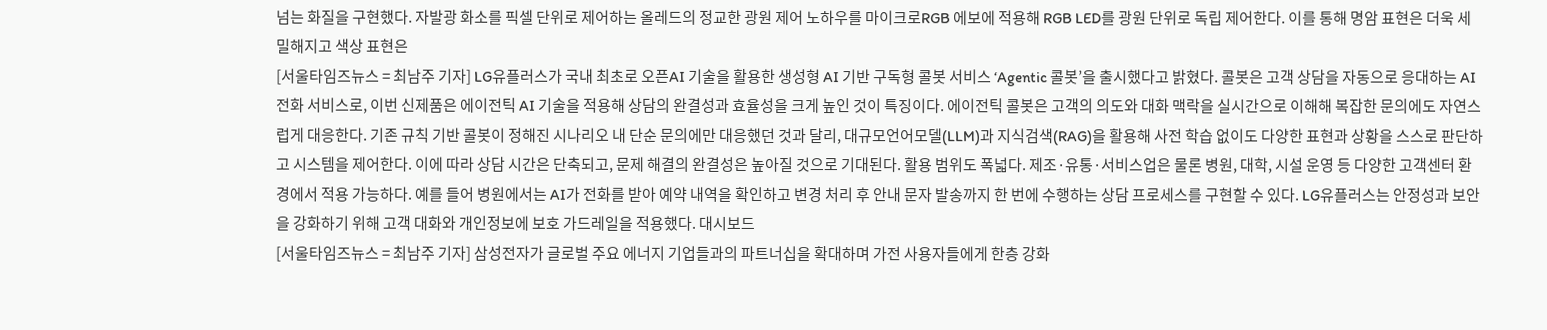넘는 화질을 구현했다. 자발광 화소를 픽셀 단위로 제어하는 올레드의 정교한 광원 제어 노하우를 마이크로RGB 에보에 적용해 RGB LED를 광원 단위로 독립 제어한다. 이를 통해 명암 표현은 더욱 세밀해지고 색상 표현은
[서울타임즈뉴스 = 최남주 기자] LG유플러스가 국내 최초로 오픈AI 기술을 활용한 생성형 AI 기반 구독형 콜봇 서비스 ‘Agentic 콜봇’을 출시했다고 밝혔다. 콜봇은 고객 상담을 자동으로 응대하는 AI 전화 서비스로, 이번 신제품은 에이전틱 AI 기술을 적용해 상담의 완결성과 효율성을 크게 높인 것이 특징이다. 에이전틱 콜봇은 고객의 의도와 대화 맥락을 실시간으로 이해해 복잡한 문의에도 자연스럽게 대응한다. 기존 규칙 기반 콜봇이 정해진 시나리오 내 단순 문의에만 대응했던 것과 달리, 대규모언어모델(LLM)과 지식검색(RAG)을 활용해 사전 학습 없이도 다양한 표현과 상황을 스스로 판단하고 시스템을 제어한다. 이에 따라 상담 시간은 단축되고, 문제 해결의 완결성은 높아질 것으로 기대된다. 활용 범위도 폭넓다. 제조·유통·서비스업은 물론 병원, 대학, 시설 운영 등 다양한 고객센터 환경에서 적용 가능하다. 예를 들어 병원에서는 AI가 전화를 받아 예약 내역을 확인하고 변경 처리 후 안내 문자 발송까지 한 번에 수행하는 상담 프로세스를 구현할 수 있다. LG유플러스는 안정성과 보안을 강화하기 위해 고객 대화와 개인정보에 보호 가드레일을 적용했다. 대시보드
[서울타임즈뉴스 = 최남주 기자] 삼성전자가 글로벌 주요 에너지 기업들과의 파트너십을 확대하며 가전 사용자들에게 한층 강화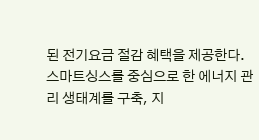된 전기요금 절감 혜택을 제공한다. 스마트싱스를 중심으로 한 에너지 관리 생태계를 구축, 지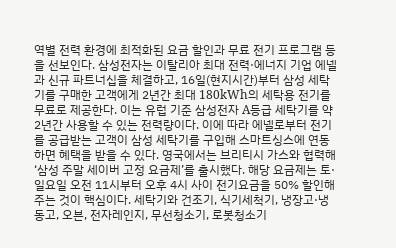역별 전력 환경에 최적화된 요금 할인과 무료 전기 프로그램 등을 선보인다. 삼성전자는 이탈리아 최대 전력·에너지 기업 에넬과 신규 파트너십을 체결하고, 16일(현지시간)부터 삼성 세탁기를 구매한 고객에게 2년간 최대 180kWh의 세탁용 전기를 무료로 제공한다. 이는 유럽 기준 삼성전자 A등급 세탁기를 약 2년간 사용할 수 있는 전력량이다. 이에 따라 에넬로부터 전기를 공급받는 고객이 삼성 세탁기를 구입해 스마트싱스에 연동하면 혜택을 받을 수 있다. 영국에서는 브리티시 가스와 협력해 ‘삼성 주말 세이버 고정 요금제’를 출시했다. 해당 요금제는 토·일요일 오전 11시부터 오후 4시 사이 전기요금을 50% 할인해 주는 것이 핵심이다. 세탁기와 건조기, 식기세척기, 냉장고·냉동고, 오븐, 전자레인지, 무선청소기, 로봇청소기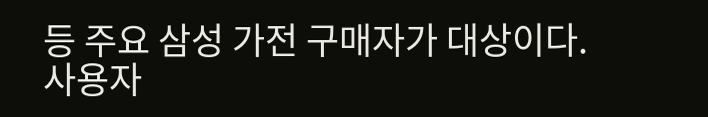등 주요 삼성 가전 구매자가 대상이다. 사용자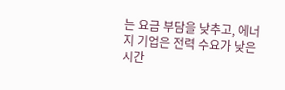는 요금 부담을 낮추고, 에너지 기업은 전력 수요가 낮은 시간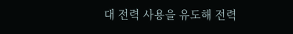대 전력 사용을 유도해 전력